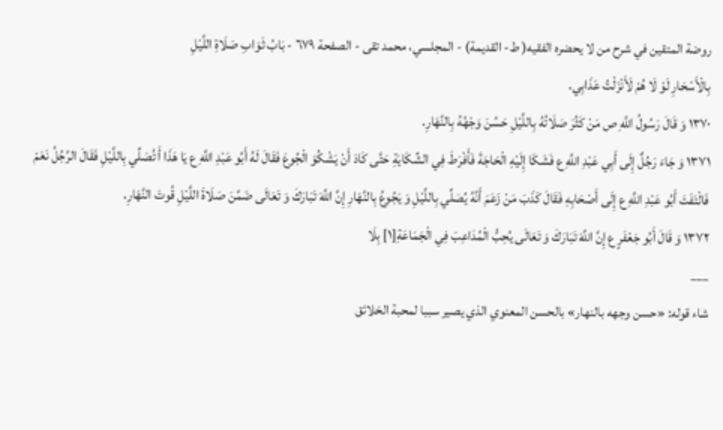روضة المتقين في شرح من لا يحضره الفقيه( ط- القديمة) - المجلسي، محمد تقى - الصفحة ٦٧٩ - بَابُ ثَوَابِ صَلَاةِ اللَّيْلِ
بِالْأَسْحَارِ لَوْ لَا هُمْ لَأَنْزَلْتُ عَذَابِي.
١٣٧٠ وَ قَالَ رَسُولُ اللَّهِ ص مَنْ كَثُرَ صَلَاتُهُ بِاللَّيْلِ حَسُنَ وَجْهُهُ بِالنَّهَارِ.
١٣٧١ وَ جَاءَ رَجُلٌ إِلَى أَبِي عَبْدِ اللَّهِ ع فَشَكَا إِلَيْهِ الْحَاجَةَ فَأَفْرَطَ فِي الشِّكَايَةِ حَتَّى كَادَ أَنْ يَشْكُوَ الْجُوعَ فَقَالَ لَهُ أَبُو عَبْدِ اللَّهِ ع يَا هَذَا أَ تُصَلِّي بِاللَّيْلِ فَقَالَ الرَّجُلُ نَعَمْ فَالْتَفَتَ أَبُو عَبْدِ اللَّهِ ع إِلَى أَصْحَابِهِ فَقَالَ كَذَبَ مَنْ زَعَمَ أَنَّهُ يُصَلِّي بِاللَّيْلِ وَ يَجُوعُ بِالنَّهَارِ إِنَّ اللَّهَ تَبَارَكَ وَ تَعَالَى ضَمَّنَ صَلَاةَ اللَّيْلِ قُوتَ النَّهَارِ.
١٣٧٢ وَ قَالَ أَبُو جَعْفَرٍ ع إِنَّ اللَّهَ تَبَارَكَ وَ تَعَالَى يُحِبُّ الْمُدَاعِبَ فِي الْجَمَاعَةِ[١] بِلَا
___
شاء قوله: «حسن وجهه بالنهار» بالحسن المعنوي الذي يصير سببا لمحبة الخلائق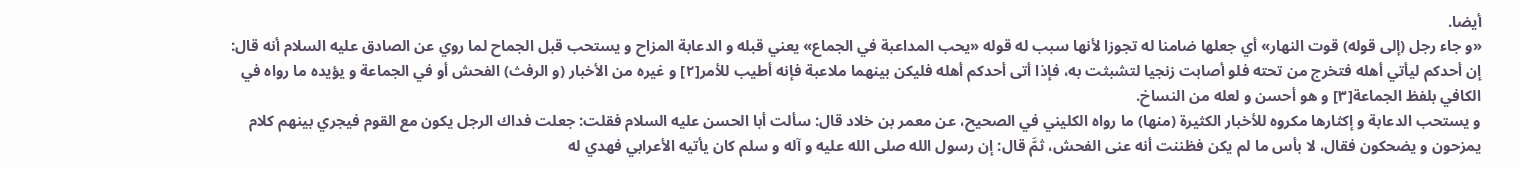أيضا.
«و جاء رجل (إلى قوله) قوت النهار» أي جعلها ضامنا له تجوزا لأنها سبب له قوله «يحب المداعبة في الجماع» يعني قبله و الدعابة المزاح و يستحب قبل الجماح لما روي عن الصادق عليه السلام أنه قال: إن أحدكم ليأتي أهله فتخرج من تحته فلو أصابت زنجيا لتشبثت به، فإذا أتى أحدكم أهله فليكن بينهما ملاعبة فإنه أطيب للأمر[٢] و غيره من الأخبار (و الرفث) الفحش أو في الجماعة و يؤيده ما رواه في الكافي بلفظ الجماعة[٣] و هو أحسن و لعله من النساخ.
و يستحب الدعابة و إكثارها مكروه للأخبار الكثيرة (منها) ما رواه الكليني في الصحيح، عن معمر بن خلاد قال: سألت أبا الحسن عليه السلام فقلت: جعلت فداك الرجل يكون مع القوم فيجري بينهم كلام يمزحون و يضحكون فقال، لا بأس ما لم يكن فظننت أنه عنى الفحش، ثمَّ قال: إن رسول الله صلى الله عليه و آله و سلم كان يأتيه الأعرابي فهدي له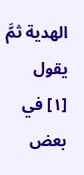الهدية ثمَّ يقول
[١] في بعض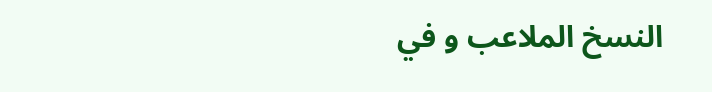النسخ الملاعب و في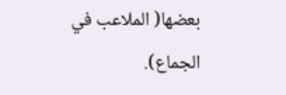بعضها( الملاعب في الجماع).